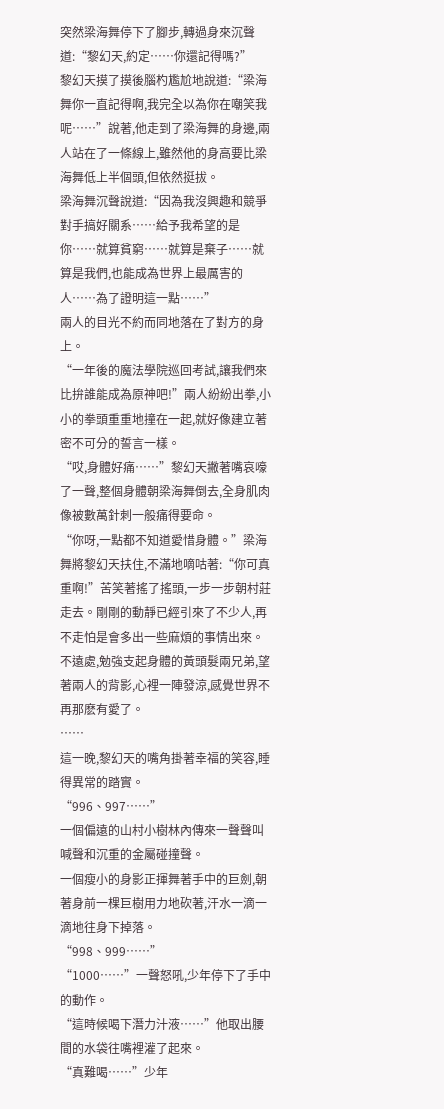突然梁海舞停下了腳步,轉過身來沉聲道:“黎幻天,約定……你還記得嗎?”
黎幻天摸了摸後腦杓尷尬地說道:“梁海舞你一直記得啊,我完全以為你在嘲笑我呢……”說著,他走到了梁海舞的身邊,兩人站在了一條線上,雖然他的身高要比梁海舞低上半個頭,但依然挺拔。
梁海舞沉聲說道:“因為我沒興趣和競爭對手搞好關系……給予我希望的是你……就算貧窮……就算是棄子……就算是我們,也能成為世界上最厲害的人……為了證明這一點……”
兩人的目光不約而同地落在了對方的身上。
“一年後的魔法學院巡回考試,讓我們來比拚誰能成為原神吧!”兩人紛紛出拳,小小的拳頭重重地撞在一起,就好像建立著密不可分的誓言一樣。
“哎,身體好痛……”黎幻天撇著嘴哀嚎了一聲,整個身體朝梁海舞倒去,全身肌肉像被數萬針刺一般痛得要命。
“你呀,一點都不知道愛惜身體。”梁海舞將黎幻天扶住,不滿地嘀咕著:“你可真重啊!”苦笑著搖了搖頭,一步一步朝村莊走去。剛剛的動靜已經引來了不少人,再不走怕是會多出一些麻煩的事情出來。
不遠處,勉強支起身體的黃頭髮兩兄弟,望著兩人的背影,心裡一陣發涼,感覺世界不再那麽有愛了。
……
這一晚,黎幻天的嘴角掛著幸福的笑容,睡得異常的踏實。
“996、997……”
一個偏遠的山村小樹林內傳來一聲聲叫喊聲和沉重的金屬碰撞聲。
一個瘦小的身影正揮舞著手中的巨劍,朝著身前一棵巨樹用力地砍著,汗水一滴一滴地往身下掉落。
“998、999……”
“1000……”一聲怒吼,少年停下了手中的動作。
“這時候喝下潛力汁液……”他取出腰間的水袋往嘴裡灌了起來。
“真難喝……”少年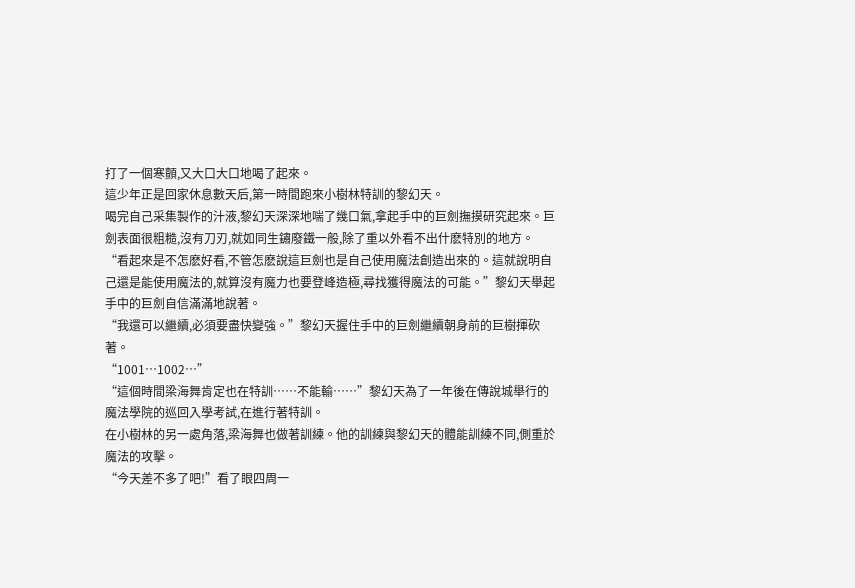打了一個寒顫,又大口大口地喝了起來。
這少年正是回家休息數天后,第一時間跑來小樹林特訓的黎幻天。
喝完自己采集製作的汁液,黎幻天深深地喘了幾口氣,拿起手中的巨劍撫摸研究起來。巨劍表面很粗糙,沒有刀刃,就如同生鏽廢鐵一般,除了重以外看不出什麽特別的地方。
“看起來是不怎麽好看,不管怎麽說這巨劍也是自己使用魔法創造出來的。這就說明自己還是能使用魔法的,就算沒有魔力也要登峰造極,尋找獲得魔法的可能。”黎幻天舉起手中的巨劍自信滿滿地說著。
“我還可以繼續,必須要盡快變強。”黎幻天握住手中的巨劍繼續朝身前的巨樹揮砍著。
“1001…1002…”
“這個時間梁海舞肯定也在特訓……不能輸……”黎幻天為了一年後在傳說城舉行的魔法學院的巡回入學考試,在進行著特訓。
在小樹林的另一處角落,梁海舞也做著訓練。他的訓練與黎幻天的體能訓練不同,側重於魔法的攻擊。
“今天差不多了吧!”看了眼四周一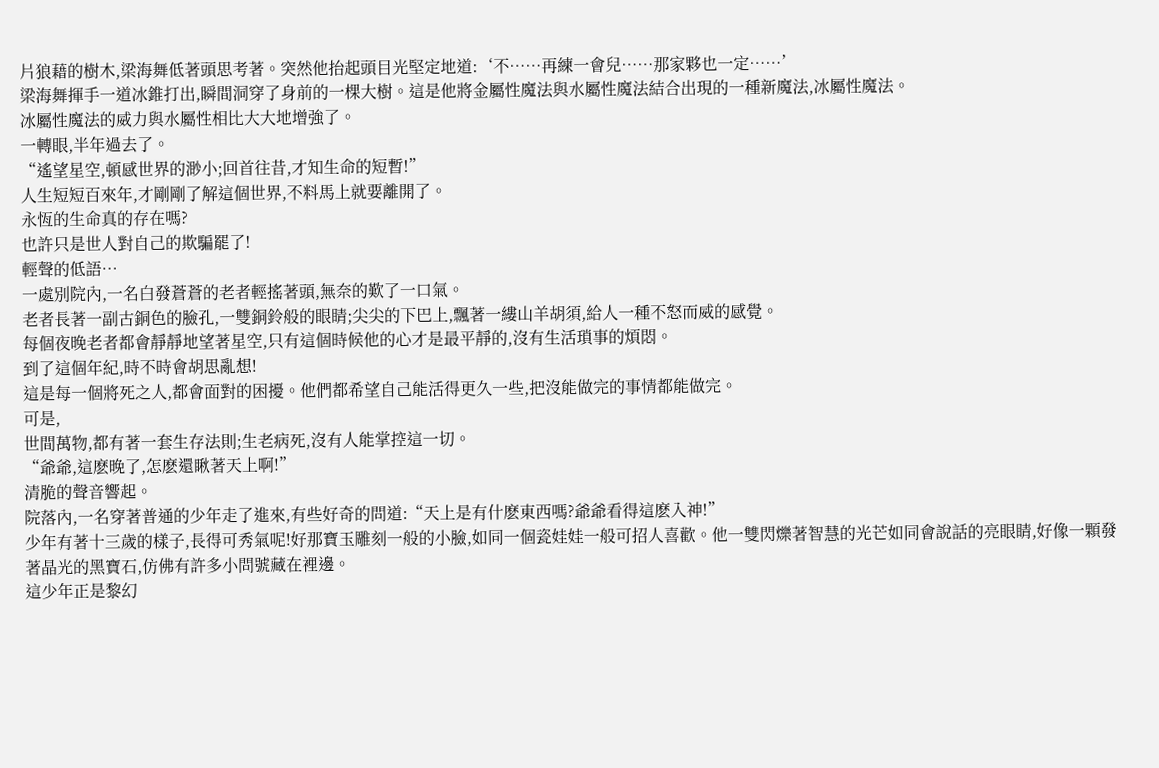片狼藉的樹木,梁海舞低著頭思考著。突然他抬起頭目光堅定地道:‘不……再練一會兒……那家夥也一定……’
梁海舞揮手一道冰錐打出,瞬間洞穿了身前的一棵大樹。這是他將金屬性魔法與水屬性魔法結合出現的一種新魔法,冰屬性魔法。
冰屬性魔法的威力與水屬性相比大大地增強了。
一轉眼,半年過去了。
“遙望星空,頓感世界的渺小;回首往昔,才知生命的短暫!”
人生短短百來年,才剛剛了解這個世界,不料馬上就要離開了。
永恆的生命真的存在嗎?
也許只是世人對自己的欺騙罷了!
輕聲的低語…
一處別院內,一名白發蒼蒼的老者輕搖著頭,無奈的歎了一口氣。
老者長著一副古銅色的臉孔,一雙銅鈴般的眼睛;尖尖的下巴上,飄著一縷山羊胡須,給人一種不怒而威的感覺。
每個夜晚老者都會靜靜地望著星空,只有這個時候他的心才是最平靜的,沒有生活瑣事的煩悶。
到了這個年紀,時不時會胡思亂想!
這是每一個將死之人,都會面對的困擾。他們都希望自己能活得更久一些,把沒能做完的事情都能做完。
可是,
世間萬物,都有著一套生存法則;生老病死,沒有人能掌控這一切。
“爺爺,這麽晚了,怎麽還瞅著天上啊!”
清脆的聲音響起。
院落內,一名穿著普通的少年走了進來,有些好奇的問道:“天上是有什麽東西嗎?爺爺看得這麽入神!”
少年有著十三歲的樣子,長得可秀氣呢!好那寶玉雕刻一般的小臉,如同一個瓷娃娃一般可招人喜歡。他一雙閃爍著智慧的光芒如同會說話的亮眼睛,好像一顆發著晶光的黑寶石,仿佛有許多小問號藏在裡邊。
這少年正是黎幻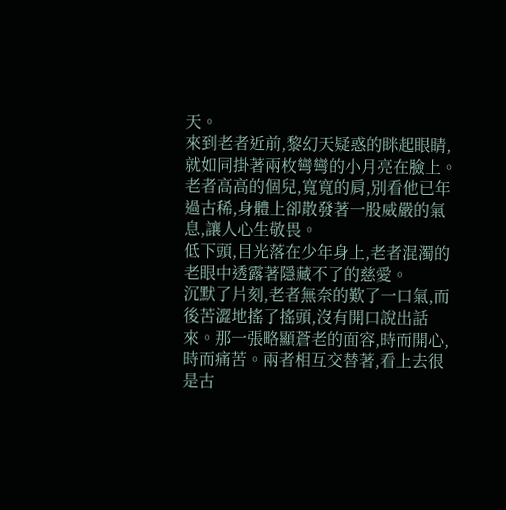天。
來到老者近前,黎幻天疑惑的眯起眼睛,就如同掛著兩枚彎彎的小月亮在臉上。
老者高高的個兒,寬寬的肩,別看他已年過古稀,身體上卻散發著一股威嚴的氣息,讓人心生敬畏。
低下頭,目光落在少年身上,老者混濁的老眼中透露著隱藏不了的慈愛。
沉默了片刻,老者無奈的歎了一口氣,而後苦澀地搖了搖頭,沒有開口說出話來。那一張略顯蒼老的面容,時而開心,時而痛苦。兩者相互交替著,看上去很是古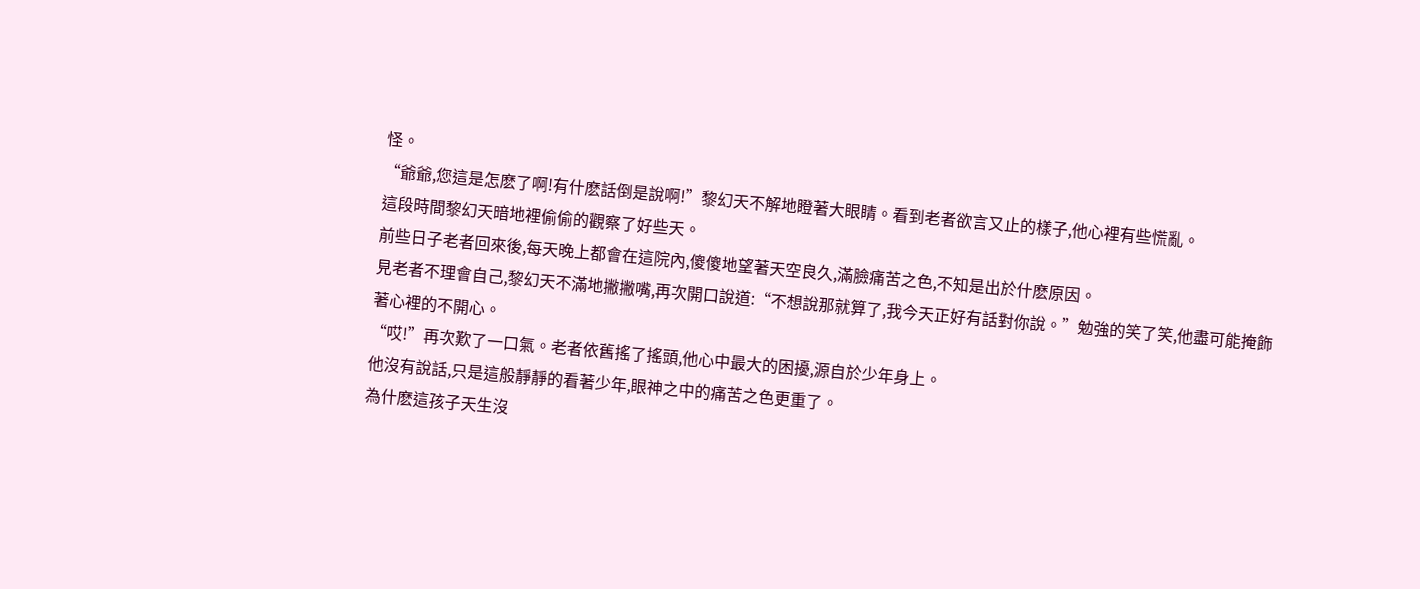怪。
“爺爺,您這是怎麽了啊!有什麽話倒是說啊!”黎幻天不解地瞪著大眼睛。看到老者欲言又止的樣子,他心裡有些慌亂。
這段時間黎幻天暗地裡偷偷的觀察了好些天。
前些日子老者回來後,每天晚上都會在這院內,傻傻地望著天空良久,滿臉痛苦之色,不知是出於什麽原因。
見老者不理會自己,黎幻天不滿地撇撇嘴,再次開口說道:“不想說那就算了,我今天正好有話對你說。”勉強的笑了笑,他盡可能掩飾著心裡的不開心。
“哎!”再次歎了一口氣。老者依舊搖了搖頭,他心中最大的困擾,源自於少年身上。
他沒有說話,只是這般靜靜的看著少年,眼神之中的痛苦之色更重了。
為什麽這孩子天生沒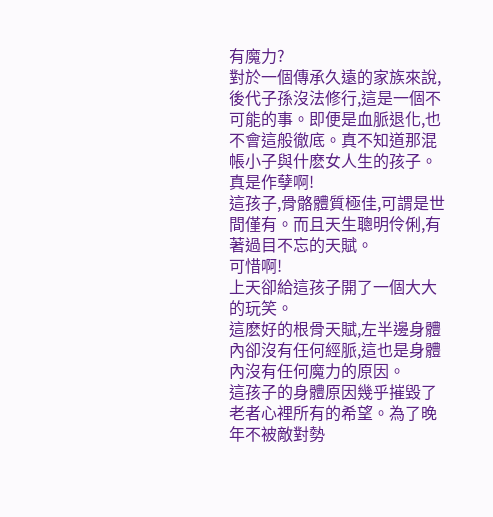有魔力?
對於一個傳承久遠的家族來說,後代子孫沒法修行,這是一個不可能的事。即便是血脈退化,也不會這般徹底。真不知道那混帳小子與什麽女人生的孩子。
真是作孽啊!
這孩子,骨骼體質極佳,可謂是世間僅有。而且天生聰明伶俐,有著過目不忘的天賦。
可惜啊!
上天卻給這孩子開了一個大大的玩笑。
這麽好的根骨天賦,左半邊身體內卻沒有任何經脈,這也是身體內沒有任何魔力的原因。
這孩子的身體原因幾乎摧毀了老者心裡所有的希望。為了晚年不被敵對勢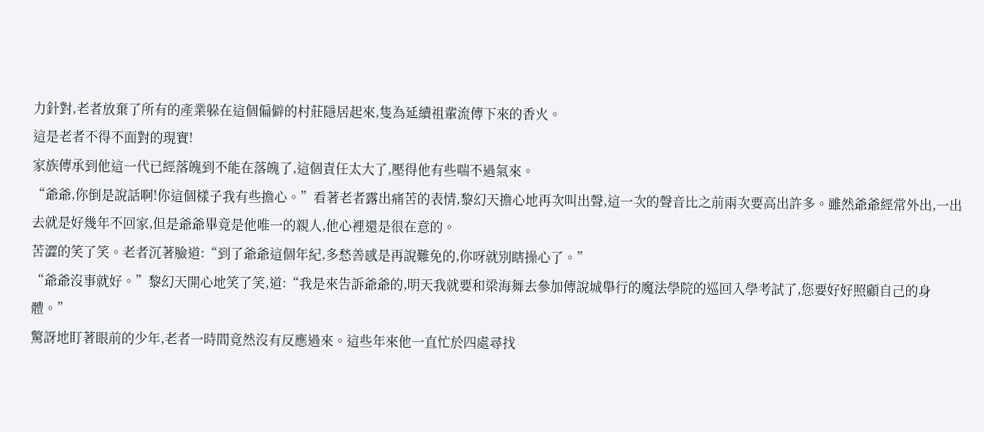力針對,老者放棄了所有的產業躲在這個偏僻的村莊隱居起來,隻為延續祖輩流傳下來的香火。
這是老者不得不面對的現實!
家族傳承到他這一代已經落魄到不能在落魄了,這個責任太大了,壓得他有些喘不過氣來。
“爺爺,你倒是說話啊!你這個樣子我有些擔心。”看著老者露出痛苦的表情,黎幻天擔心地再次叫出聲,這一次的聲音比之前兩次要高出許多。雖然爺爺經常外出,一出去就是好幾年不回家,但是爺爺畢竟是他唯一的親人,他心裡還是很在意的。
苦澀的笑了笑。老者沉著臉道:“到了爺爺這個年紀,多愁善感是再說難免的,你呀就別瞎操心了。”
“爺爺沒事就好。”黎幻天開心地笑了笑,道:“我是來告訴爺爺的,明天我就要和梁海舞去參加傳說城舉行的魔法學院的巡回入學考試了,您要好好照顧自己的身體。”
驚訝地盯著眼前的少年,老者一時間竟然沒有反應過來。這些年來他一直忙於四處尋找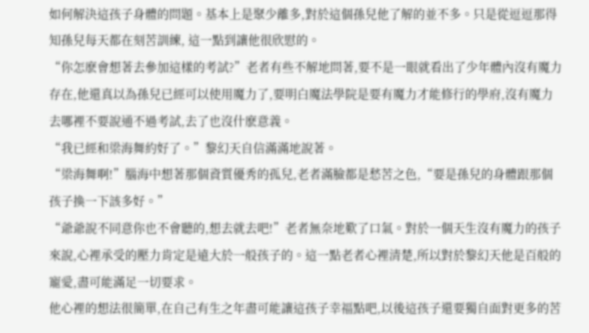如何解決這孩子身體的問題。基本上是聚少離多,對於這個孫兒他了解的並不多。只是從逗逗那得知孫兒每天都在刻苦訓練, 這一點到讓他很欣慰的。
“你怎麽會想著去參加這樣的考試?”老者有些不解地問著,要不是一眼就看出了少年體內沒有魔力存在,他還真以為孫兒已經可以使用魔力了,要明白魔法學院是要有魔力才能修行的學府,沒有魔力去哪裡不要說通不過考試,去了也沒什麽意義。
“我已經和梁海舞約好了。”黎幻天自信滿滿地說著。
“梁海舞啊!”腦海中想著那個資質優秀的孤兒,老者滿臉都是愁苦之色,“要是孫兒的身體跟那個孩子換一下該多好。”
“爺爺說不同意你也不會聽的,想去就去吧!”老者無奈地歎了口氣。對於一個天生沒有魔力的孩子來說,心裡承受的壓力肯定是遠大於一般孩子的。這一點老者心裡清楚,所以對於黎幻天他是百般的寵愛,盡可能滿足一切要求。
他心裡的想法很簡單,在自己有生之年盡可能讓這孩子幸福點吧,以後這孩子還要獨自面對更多的苦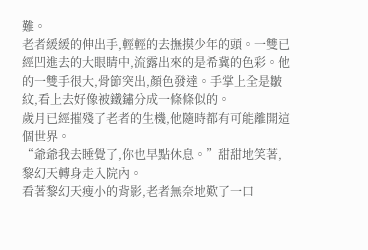難。
老者緩緩的伸出手,輕輕的去撫摸少年的頭。一雙已經凹進去的大眼睛中,流露出來的是希冀的色彩。他的一雙手很大,骨節突出,顏色發達。手掌上全是皺紋,看上去好像被鐵鏽分成一條條似的。
歲月已經摧殘了老者的生機,他隨時都有可能離開這個世界。
“爺爺我去睡覺了,你也早點休息。”甜甜地笑著,黎幻天轉身走入院內。
看著黎幻天瘦小的背影,老者無奈地歎了一口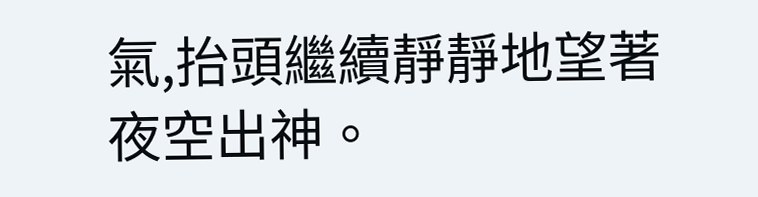氣,抬頭繼續靜靜地望著夜空出神。